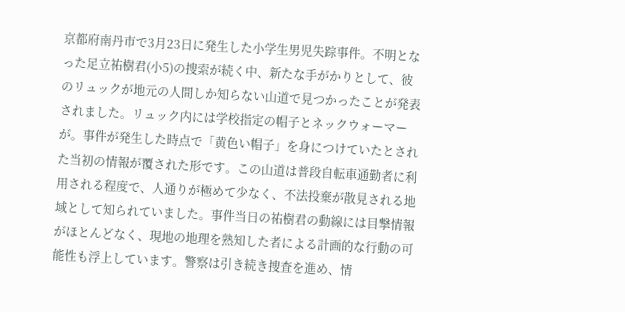京都府南丹市で3月23日に発生した小学生男児失踪事件。不明となった足立祐樹君(小5)の捜索が続く中、新たな手がかりとして、彼のリュックが地元の人間しか知らない山道で見つかったことが発表されました。リュック内には学校指定の帽子とネックウォーマーが。事件が発生した時点で「黄色い帽子」を身につけていたとされた当初の情報が覆された形です。この山道は普段自転車通勤者に利用される程度で、人通りが極めて少なく、不法投棄が散見される地域として知られていました。事件当日の祐樹君の動線には目撃情報がほとんどなく、現地の地理を熟知した者による計画的な行動の可能性も浮上しています。警察は引き続き捜査を進め、情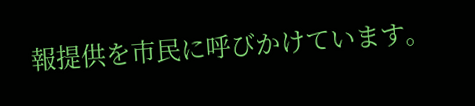報提供を市民に呼びかけています。